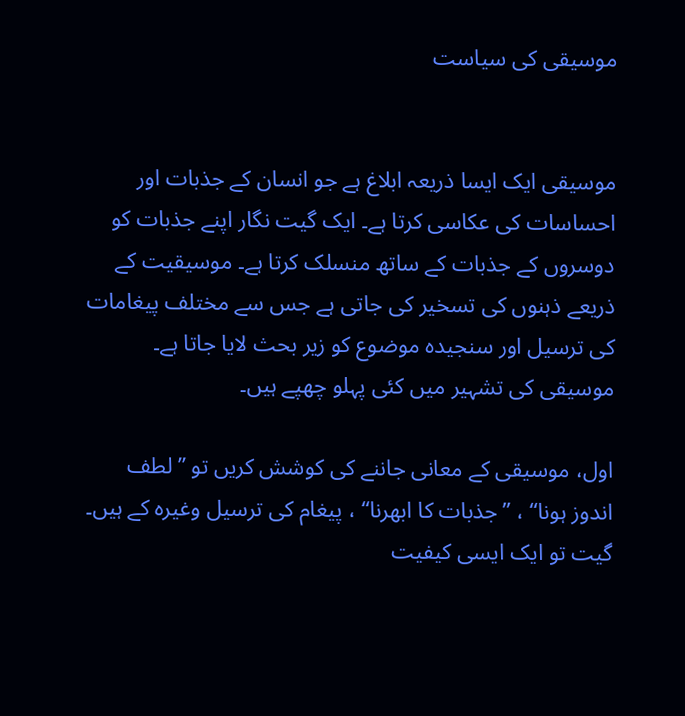موسیقی کی سیاست


موسیقی ایک ایسا ذریعہ ابلاغ ہے جو انسان کے جذبات اور احساسات کی عکاسی کرتا ہے۔ ایک گیت نگار اپنے جذبات کو دوسروں کے جذبات کے ساتھ منسلک کرتا ہے۔ موسیقیت کے ذریعے ذہنوں کی تسخیر کی جاتی ہے جس سے مختلف پیغامات کی ترسیل اور سنجیدہ موضوع کو زیر بحث لایا جاتا ہے۔ موسیقی کی تشہیر میں کئی پہلو چھپے ہیں۔

اول، موسیقی کے معانی جاننے کی کوشش کریں تو ”لطف اندوز ہونا“ ، ”جذبات کا ابھرنا“ ، پیغام کی ترسیل وغیرہ کے ہیں۔ گیت تو ایک ایسی کیفیت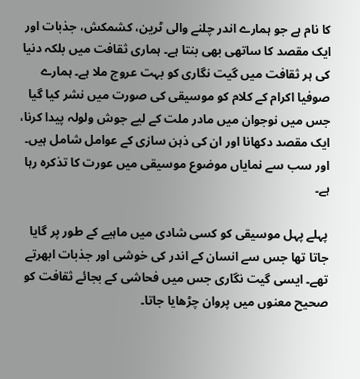کا نام ہے جو ہمارے اندر چلنے والی ٹرین، کشمکش، جذبات اور ایک مقصد کا ساتھی بھی بنتا ہے۔ ہماری ثقافت میں بلکہ دنیا کی ہر ثقافت میں گیت نگاری کو بہت عروج ملا ہے۔ ہمارے صوفیا اکرام کے کلام کو موسیقی کی صورت میں نشر کیا گیا جس میں نوجوان میں مادر ملت کے لیے جوش ولولہ پیدا کرنا، ایک مقصد دکھانا اور ان کی ذہن سازی کے عوامل شامل ہیں۔ اور سب سے نمایاں موضوع موسیقی میں عورت کا تذکرہ رہا ہے۔

پہلے پہل موسیقی کو کسی شادی میں ماہیے کے طور پر گایا جاتا تھا جس سے انسان کے اندر کی خوشی اور جذبات ابھرتے تھے۔ ایسی گیت نگاری جس میں فحاشی کے بجائے ثقافت کو صحیح معنوں میں پروان چڑھایا جاتا۔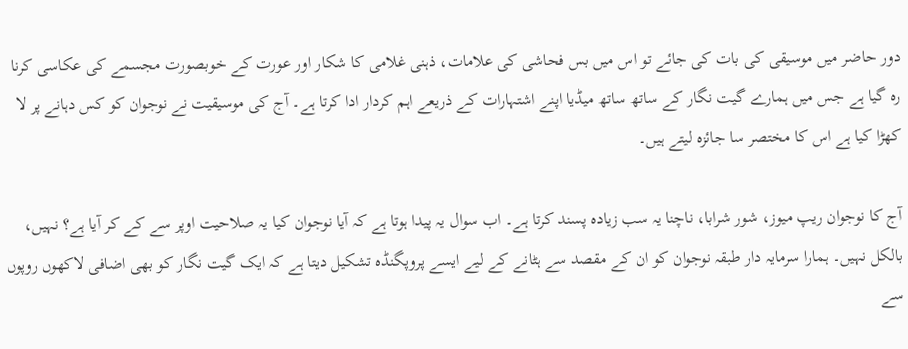دور حاضر میں موسیقی کی بات کی جائے تو اس میں بس فحاشی کی علامات، ذہنی غلامی کا شکار اور عورت کے خوبصورت مجسمے کی عکاسی کرنا رہ گیا ہے جس میں ہمارے گیت نگار کے ساتھ ساتھ میڈیا اپنے اشتہارات کے ذریعے اہم کردار ادا کرتا ہے۔ آج کی موسیقیت نے نوجوان کو کس دہانے پر لا کھڑا کیا ہے اس کا مختصر سا جائزہ لیتے ہیں۔

آج کا نوجوان ریپ میوز، شور شرابا، ناچنا یہ سب زیادہ پسند کرتا ہے۔ اب سوال یہ پیدا ہوتا ہے کہ آیا نوجوان کیا یہ صلاحیت اوپر سے کے کر آیا ہے؟ نہیں، بالکل نہیں۔ ہمارا سرمایہ دار طبقہ نوجوان کو ان کے مقصد سے ہٹانے کے لیے ایسے پروپگنڈہ تشکیل دیتا ہے کہ ایک گیت نگار کو بھی اضافی لاکھوں روپوں سے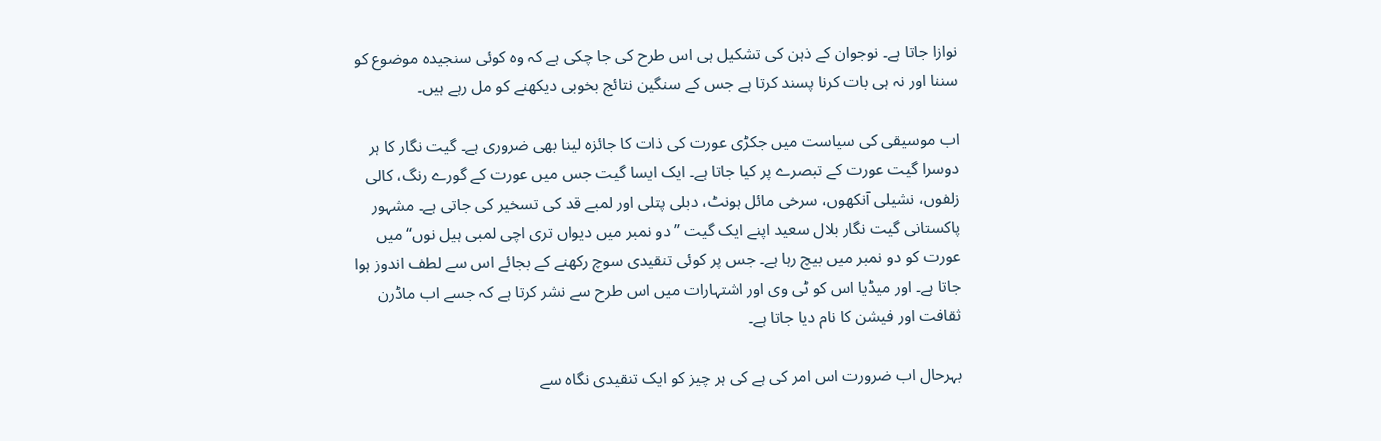نوازا جاتا ہے۔ نوجوان کے ذہن کی تشکیل ہی اس طرح کی جا چکی ہے کہ وہ کوئی سنجیدہ موضوع کو سننا اور نہ ہی بات کرنا پسند کرتا ہے جس کے سنگین نتائج بخوبی دیکھنے کو مل رہے ہیں۔

اب موسیقی کی سیاست میں جکڑی عورت کی ذات کا جائزہ لینا بھی ضروری ہے۔ گیت نگار کا ہر دوسرا گیت عورت کے تبصرے پر کیا جاتا ہے۔ ایک ایسا گیت جس میں عورت کے گورے رنگ، کالی زلفوں، نشیلی آنکھوں، سرخی مائل ہونٹ، دبلی پتلی اور لمبے قد کی تسخیر کی جاتی ہے۔ مشہور پاکستانی گیت نگار بلال سعید اپنے ایک گیت ”دو نمبر میں دیواں تری اچی لمبی ہیل نوں“ میں عورت کو دو نمبر میں بیچ رہا ہے۔ جس پر کوئی تنقیدی سوچ رکھنے کے بجائے اس سے لطف اندوز ہوا جاتا ہے۔ اور میڈیا اس کو ٹی وی اور اشتہارات میں اس طرح سے نشر کرتا ہے کہ جسے اب ماڈرن ثقافت اور فیشن کا نام دیا جاتا ہے۔

بہرحال اب ضرورت اس امر کی ہے کی ہر چیز کو ایک تنقیدی نگاہ سے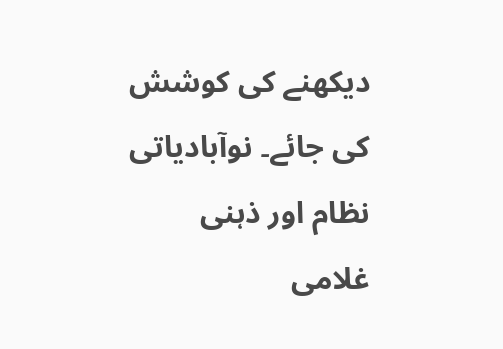دیکھنے کی کوشش کی جائے۔ نوآبادیاتی نظام اور ذہنی غلامی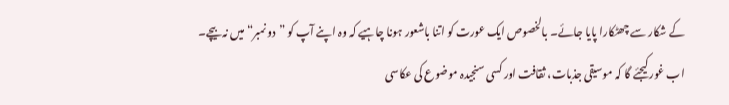کے شکار سے چھٹکارا پایا جائے۔ بالخصوص ایک عورت کو اتنا باشعور ہونا چاہیے کہ وہ اپنے آپ کو ”دو نمبر“ میں نہ بیچے۔ اب غور کیجئے گا کہ موسیقی جذبات، ثقافت اور کسی سنجیدہ موضوع کی عکاسی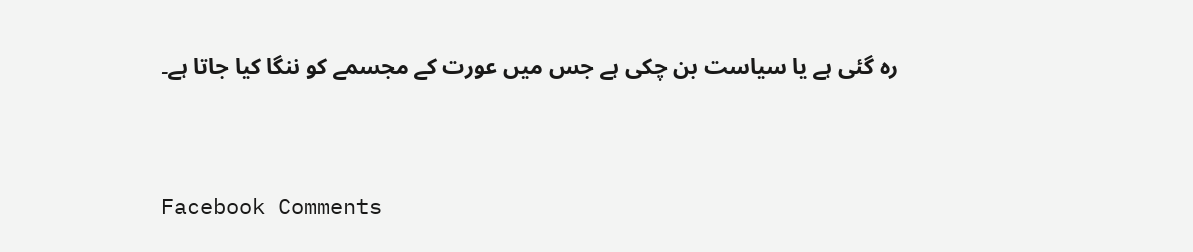رہ گئی ہے یا سیاست بن چکی ہے جس میں عورت کے مجسمے کو ننگا کیا جاتا ہے۔


Facebook Comments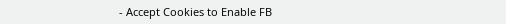- Accept Cookies to Enable FB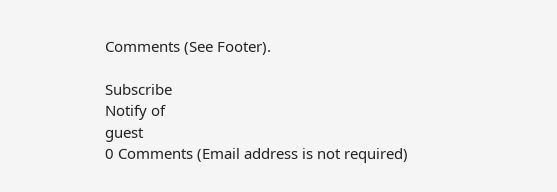Comments (See Footer).

Subscribe
Notify of
guest
0 Comments (Email address is not required)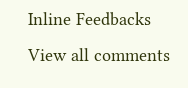Inline Feedbacks
View all comments